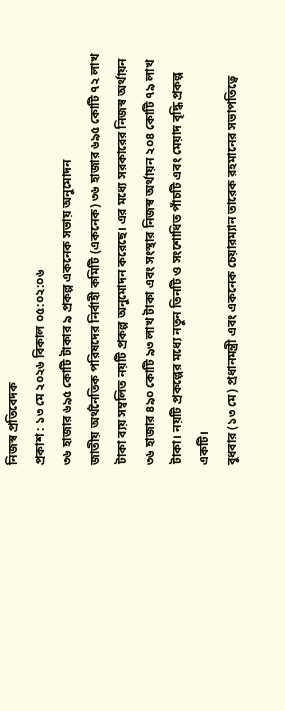নিজস্ব প্রতিবেদক
প্রকাশ : ১৩ মে ২০২৬ বিকাল ০৫:০২:০৬
৩৬ হাজার ৬৯৫ কোটি টাকার ৯ প্রকল্প একনেক সভায় অনুমোদন
জাতীয় অর্থনৈতিক পরিষদের নির্বাহী কমিটি (একনেক) ৩৬ হাজার ৬৯৫ কোটি ৭২ লাখ টাকা ব্যয় সম্বলিত নয়টি প্রকল্প অনুমোদন করেছে। এর মধ্যে সরকারের নিজস্ব অর্থায়ন ৩৬ হাজার ৪৯০ কোটি ৯৩ লাখ টাকা এবং সংস্থার নিজস্ব অর্থায়ন ২০৪ কোটি ৭৯ লাখ টাকা। নয়টি প্রকল্পের মধ্যে নতুন তিনটি ও সংশোধিত পাঁচটি এবং মেয়াদ বৃদ্ধি প্রকল্প একটি।
বুধবার (১৩ মে) প্রধানমন্ত্রী এবং একনেক চেয়ারম্যান তারেক রহমানের সভাপতিত্বে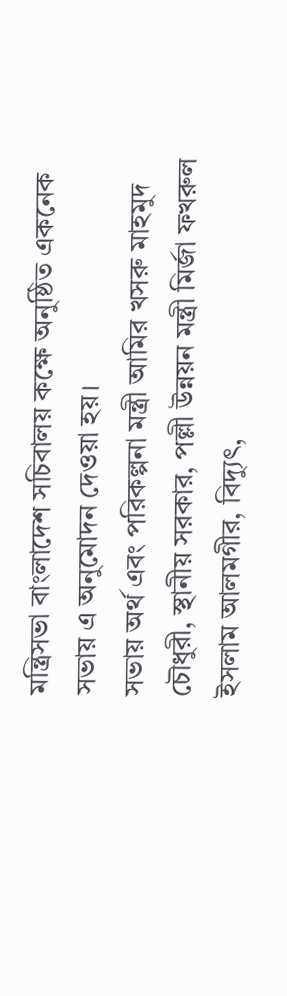মন্ত্রিসভা বাংলাদেশ সচিবালয় কক্ষে অনুষ্ঠিত একনেক সভায় এ অনুমোদন দেওয়া হয়।
সভায় অর্থ এবং পরিকল্পনা মন্ত্রী আমির খসরু মাহমুদ চৌধুরী, স্থানীয় সরকার, পল্লী উন্নয়ন মন্ত্রী মির্জা ফখরুল ইসলাম আলমগীর, বিদ্যুৎ,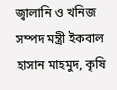জ্বালানি ও খনিজ সম্পদ মন্ত্রী ইকবাল হাসান মাহমুদ, কৃষি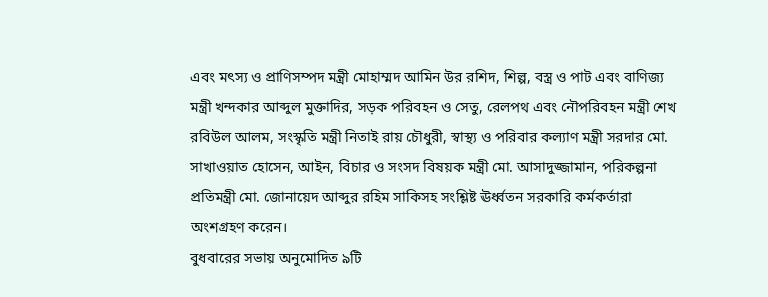এবং মৎস্য ও প্রাণিসম্পদ মন্ত্রী মোহাম্মদ আমিন উর রশিদ, শিল্প, বস্ত্র ও পাট এবং বাণিজ্য মন্ত্রী খন্দকার আব্দুল মুক্তাদির, সড়ক পরিবহন ও সেতু, রেলপথ এবং নৌপরিবহন মন্ত্রী শেখ রবিউল আলম, সংস্কৃতি মন্ত্রী নিতাই রায় চৌধুরী, স্বাস্থ্য ও পরিবার কল্যাণ মন্ত্রী সরদার মো. সাখাওয়াত হোসেন, আইন, বিচার ও সংসদ বিষয়ক মন্ত্রী মো. আসাদুজ্জামান, পরিকল্পনা প্রতিমন্ত্রী মো. জোনায়েদ আব্দুর রহিম সাকিসহ সংশ্লিষ্ট ঊর্ধ্বতন সরকারি কর্মকর্তারা অংশগ্রহণ করেন।
বুধবারের সভায় অনুমোদিত ৯টি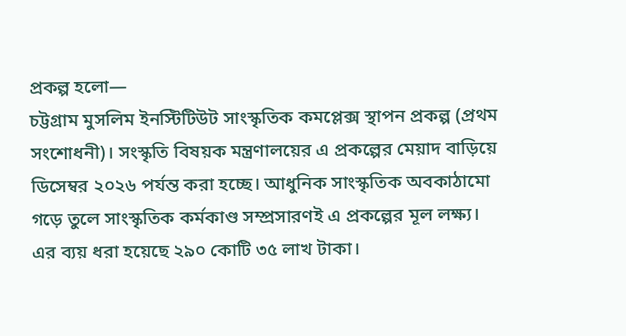প্রকল্প হলো—
চট্টগ্রাম মুসলিম ইনস্টিটিউট সাংস্কৃতিক কমপ্লেক্স স্থাপন প্রকল্প (প্রথম সংশোধনী)। সংস্কৃতি বিষয়ক মন্ত্রণালয়ের এ প্রকল্পের মেয়াদ বাড়িয়ে ডিসেম্বর ২০২৬ পর্যন্ত করা হচ্ছে। আধুনিক সাংস্কৃতিক অবকাঠামো গড়ে তুলে সাংস্কৃতিক কর্মকাণ্ড সম্প্রসারণই এ প্রকল্পের মূল লক্ষ্য। এর ব্যয় ধরা হয়েছে ২৯০ কোটি ৩৫ লাখ টাকা।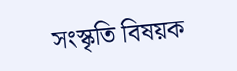সংস্কৃতি বিষয়ক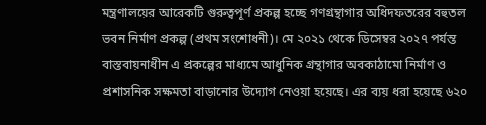মন্ত্রণালয়ের আরেকটি গুরুত্বপূর্ণ প্রকল্প হচ্ছে গণগ্রন্থাগার অধিদফতরের বহুতল ভবন নির্মাণ প্রকল্প (প্রথম সংশোধনী)। মে ২০২১ থেকে ডিসেম্বর ২০২৭ পর্যন্ত বাস্তবায়নাধীন এ প্রকল্পের মাধ্যমে আধুনিক গ্রন্থাগার অবকাঠামো নির্মাণ ও প্রশাসনিক সক্ষমতা বাড়ানোর উদ্যোগ নেওয়া হয়েছে। এর ব্যয় ধরা হয়েছে ৬২০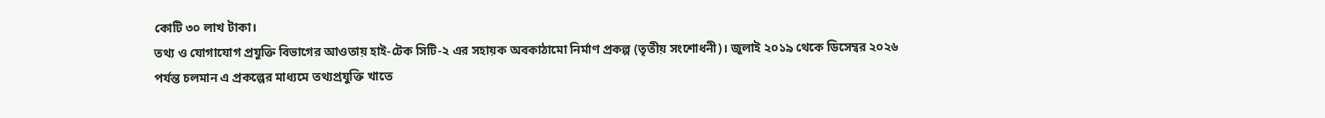কোটি ৩০ লাখ টাকা।
তথ্য ও যোগাযোগ প্রযুক্তি বিভাগের আওতায় হাই-টেক সিটি-২ এর সহায়ক অবকাঠামো নির্মাণ প্রকল্প (তৃতীয় সংশোধনী)। জুলাই ২০১৯ থেকে ডিসেম্বর ২০২৬ পর্যন্ত চলমান এ প্রকল্পের মাধ্যমে তথ্যপ্রযুক্তি খাতে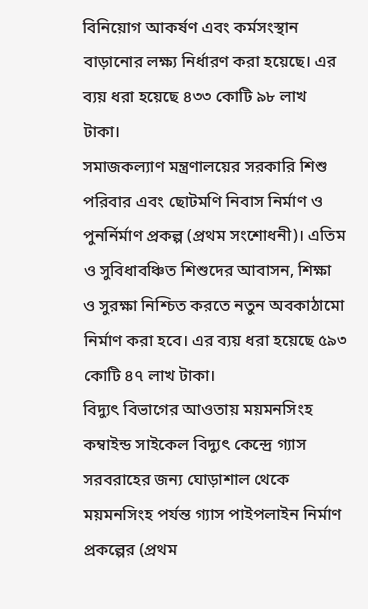বিনিয়োগ আকর্ষণ এবং কর্মসংস্থান বাড়ানোর লক্ষ্য নির্ধারণ করা হয়েছে। এর ব্যয় ধরা হয়েছে ৪৩৩ কোটি ৯৮ লাখ টাকা।
সমাজকল্যাণ মন্ত্রণালয়ের সরকারি শিশু পরিবার এবং ছোটমণি নিবাস নির্মাণ ও পুনর্নির্মাণ প্রকল্প (প্রথম সংশোধনী)। এতিম ও সুবিধাবঞ্চিত শিশুদের আবাসন, শিক্ষা ও সুরক্ষা নিশ্চিত করতে নতুন অবকাঠামো নির্মাণ করা হবে। এর ব্যয় ধরা হয়েছে ৫৯৩ কোটি ৪৭ লাখ টাকা।
বিদ্যুৎ বিভাগের আওতায় ময়মনসিংহ কম্বাইন্ড সাইকেল বিদ্যুৎ কেন্দ্রে গ্যাস সরবরাহের জন্য ঘোড়াশাল থেকে ময়মনসিংহ পর্যন্ত গ্যাস পাইপলাইন নির্মাণ প্রকল্পের (প্রথম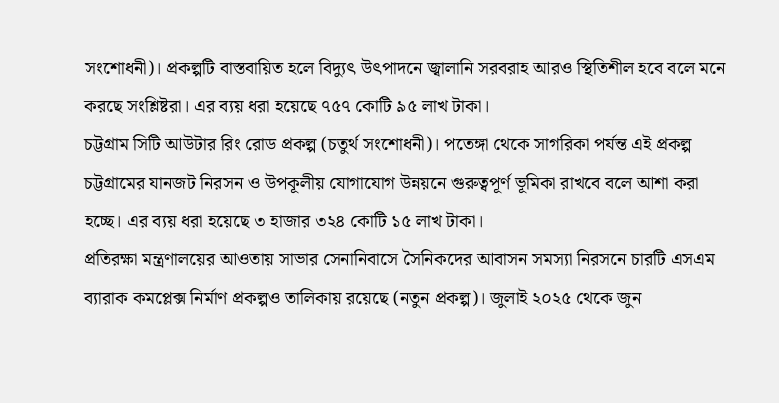সংশোধনী)। প্রকল্পটি বাস্তবায়িত হলে বিদ্যুৎ উৎপাদনে জ্বালানি সরবরাহ আরও স্থিতিশীল হবে বলে মনে করছে সংশ্লিষ্টরা। এর ব্যয় ধরা হয়েছে ৭৫৭ কোটি ৯৫ লাখ টাকা।
চট্টগ্রাম সিটি আউটার রিং রোড প্রকল্প (চতুর্থ সংশোধনী)। পতেঙ্গা থেকে সাগরিকা পর্যন্ত এই প্রকল্প চট্টগ্রামের যানজট নিরসন ও উপকূলীয় যোগাযোগ উন্নয়নে গুরুত্বপূর্ণ ভূমিকা রাখবে বলে আশা করা হচ্ছে। এর ব্যয় ধরা হয়েছে ৩ হাজার ৩২৪ কোটি ১৫ লাখ টাকা।
প্রতিরক্ষা মন্ত্রণালয়ের আওতায় সাভার সেনানিবাসে সৈনিকদের আবাসন সমস্যা নিরসনে চারটি এসএম ব্যারাক কমপ্লেক্স নির্মাণ প্রকল্পও তালিকায় রয়েছে (নতুন প্রকল্প)। জুলাই ২০২৫ থেকে জুন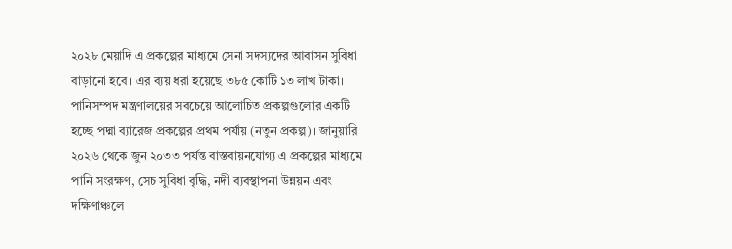২০২৮ মেয়াদি এ প্রকল্পের মাধ্যমে সেনা সদস্যদের আবাসন সুবিধা বাড়ানো হবে। এর ব্যয় ধরা হয়েছে ৩৮৫ কোটি ১৩ লাখ টাকা।
পানিসম্পদ মন্ত্রণালয়ের সবচেয়ে আলোচিত প্রকল্পগুলোর একটি হচ্ছে পদ্মা ব্যারেজ প্রকল্পের প্রথম পর্যায় (নতুন প্রকল্প)। জানুয়ারি ২০২৬ থেকে জুন ২০৩৩ পর্যন্ত বাস্তবায়নযোগ্য এ প্রকল্পের মাধ্যমে পানি সংরক্ষণ, সেচ সুবিধা বৃদ্ধি, নদী ব্যবস্থাপনা উন্নয়ন এবং দক্ষিণাঞ্চলে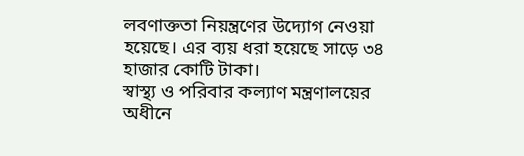লবণাক্ততা নিয়ন্ত্রণের উদ্যোগ নেওয়া হয়েছে। এর ব্যয় ধরা হয়েছে সাড়ে ৩৪ হাজার কোটি টাকা।
স্বাস্থ্য ও পরিবার কল্যাণ মন্ত্রণালয়ের অধীনে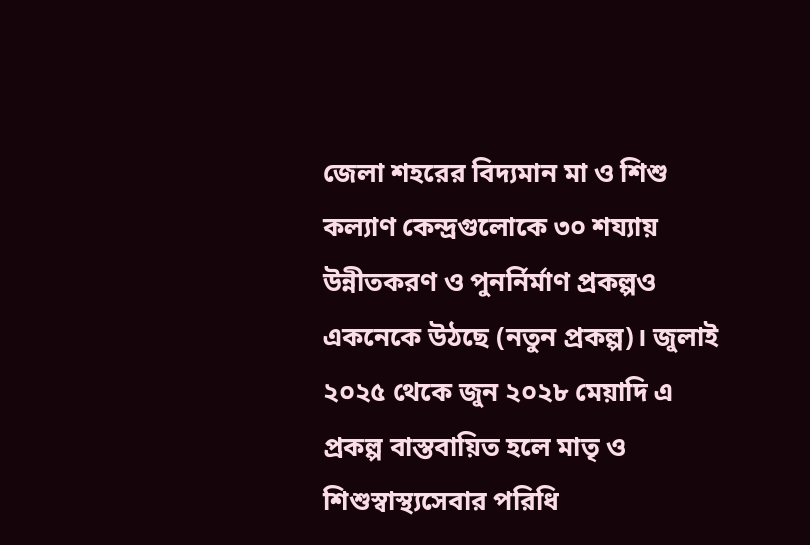জেলা শহরের বিদ্যমান মা ও শিশু কল্যাণ কেন্দ্রগুলোকে ৩০ শয্যায় উন্নীতকরণ ও পুনর্নির্মাণ প্রকল্পও একনেকে উঠছে (নতুন প্রকল্প)। জুলাই ২০২৫ থেকে জুন ২০২৮ মেয়াদি এ প্রকল্প বাস্তবায়িত হলে মাতৃ ও শিশুস্বাস্থ্যসেবার পরিধি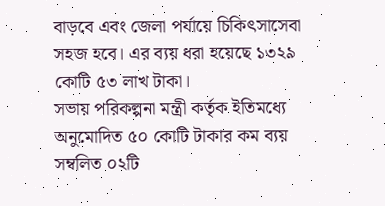বাড়বে এবং জেলা পর্যায়ে চিকিৎসাসেবা সহজ হবে। এর ব্যয় ধরা হয়েছে ১৩২৯ কোটি ৫৩ লাখ টাকা।
সভায় পরিকল্পনা মন্ত্রী কর্তৃক ইতিমধ্যে অনুমোদিত ৫০ কোটি টাকার কম ব্যয় সম্বলিত ০২টি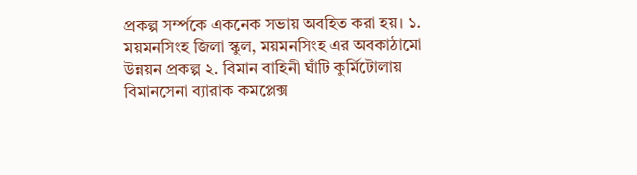প্রকল্প সর্ম্পকে একনেক সভায় অবহিত করা হয়। ১. ময়মনসিংহ জিলা স্কুল, ময়মনসিংহ এর অবকাঠামো উন্নয়ন প্রকল্প ২. বিমান বাহিনী ঘাঁটি কুর্মিটোলায় বিমানসেনা ব্যারাক কমপ্লেক্স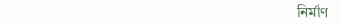নির্মাণ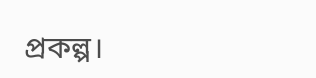প্রকল্প।